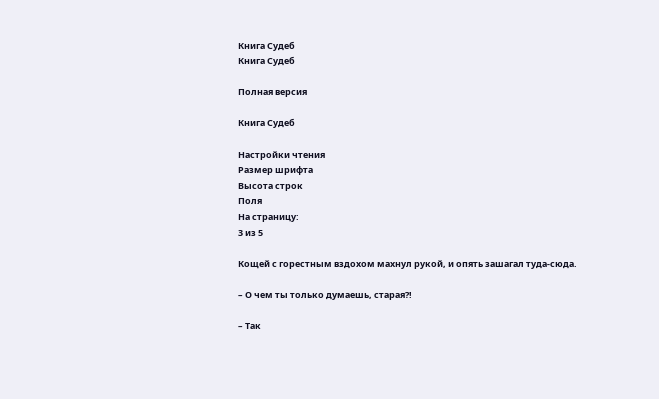Книга Судеб
Книга Судеб

Полная версия

Книга Судеб

Настройки чтения
Размер шрифта
Высота строк
Поля
На страницу:
3 из 5

Кощей с горестным вздохом махнул рукой, и опять зашагал туда-сюда.

– О чем ты только думаешь, старая?!

– Так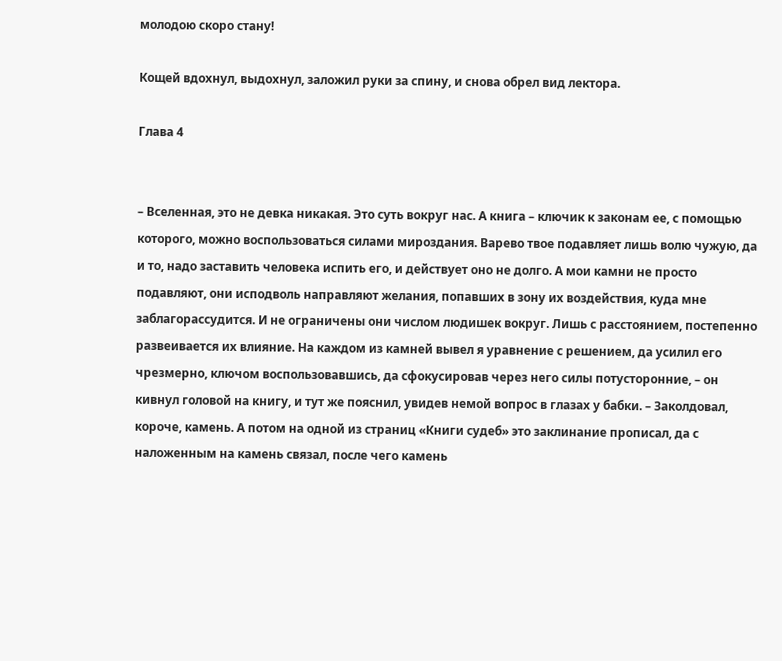молодою скоро стану!

Кощей вдохнул, выдохнул, заложил руки за спину, и снова обрел вид лектора.

Глава 4


– Вселенная, это не девка никакая. Это суть вокруг нас. А книга – ключик к законам ее, с помощью которого, можно воспользоваться силами мироздания. Варево твое подавляет лишь волю чужую, да и то, надо заставить человека испить его, и действует оно не долго. А мои камни не просто подавляют, они исподволь направляют желания, попавших в зону их воздействия, куда мне заблагорассудится. И не ограничены они числом людишек вокруг. Лишь с расстоянием, постепенно развеивается их влияние. На каждом из камней вывел я уравнение с решением, да усилил его чрезмерно, ключом воспользовавшись, да сфокусировав через него силы потусторонние, – он кивнул головой на книгу, и тут же пояснил, увидев немой вопрос в глазах у бабки. – Заколдовал, короче, камень. А потом на одной из страниц «Книги судеб» это заклинание прописал, да с наложенным на камень связал, после чего камень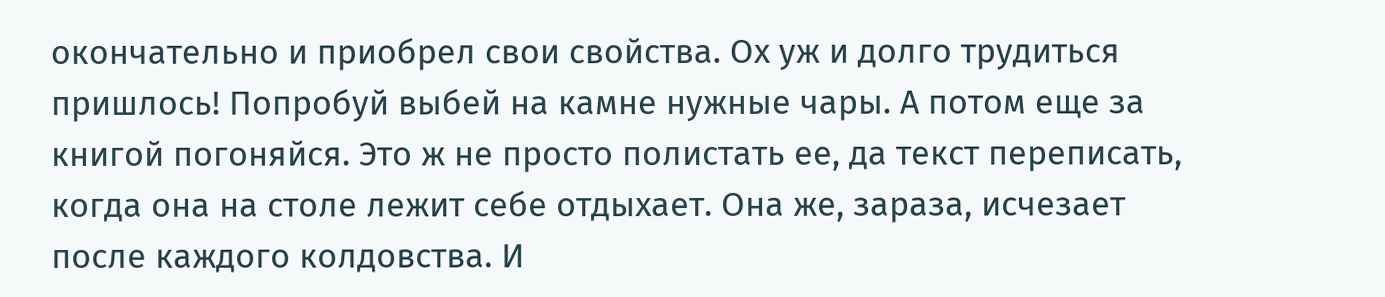окончательно и приобрел свои свойства. Ох уж и долго трудиться пришлось! Попробуй выбей на камне нужные чары. А потом еще за книгой погоняйся. Это ж не просто полистать ее, да текст переписать, когда она на столе лежит себе отдыхает. Она же, зараза, исчезает после каждого колдовства. И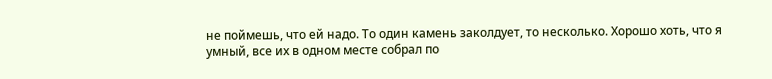не поймешь, что ей надо. То один камень заколдует, то несколько. Хорошо хоть, что я умный, все их в одном месте собрал по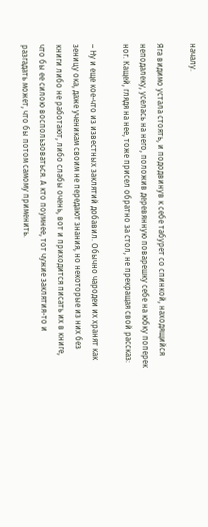началу.

Яга видимо устала стоять, и пододвинув к себе табурет со спинкой, находящийся неподалеку, уселась на него, положив деревянную поварешку себе на юбку поперек ног. Кащей, глядя на нее, тоже присел обратно за стол, не прекращая свой рассказ:

– Ну и еще кое-что из известных заклятий добавил. Обычно чародеи их хранят как зеницу ока, даже ученикам своим не передают знания, но некоторые из них без книги либо не работают, либо слабы очень, вот и приходится писать их в книге, что бы ее силою воспользоваться. А кто поумнее, тот чужие заклятия-то и разгадать может, что бы потом самому применить.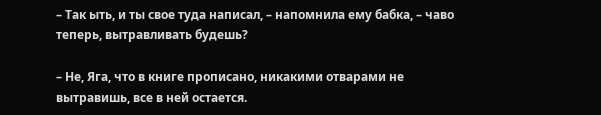– Так ыть, и ты свое туда написал, – напомнила ему бабка, – чаво теперь, вытравливать будешь?

– Не, Яга, что в книге прописано, никакими отварами не вытравишь, все в ней остается.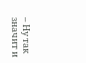– Ну так значит и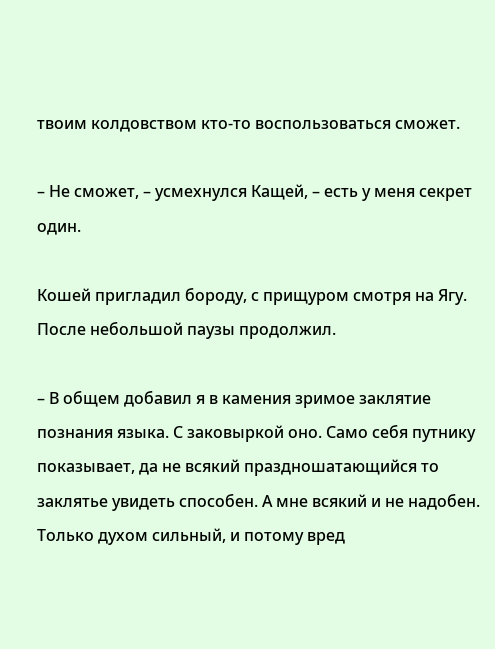твоим колдовством кто-то воспользоваться сможет.

– Не сможет, – усмехнулся Кащей, – есть у меня секрет один.

Кошей пригладил бороду, с прищуром смотря на Ягу. После небольшой паузы продолжил.

– В общем добавил я в камения зримое заклятие познания языка. С заковыркой оно. Само себя путнику показывает, да не всякий праздношатающийся то заклятье увидеть способен. А мне всякий и не надобен. Только духом сильный, и потому вред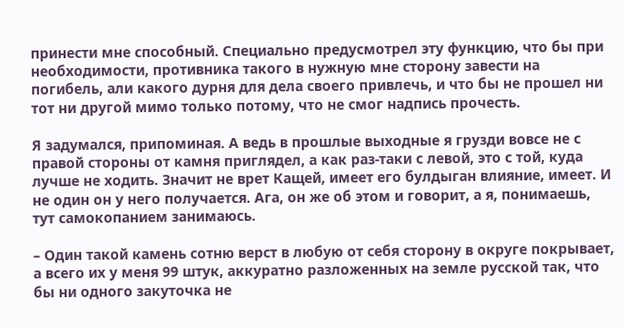принести мне способный. Специально предусмотрел эту функцию, что бы при необходимости, противника такого в нужную мне сторону завести на погибель, али какого дурня для дела своего привлечь, и что бы не прошел ни тот ни другой мимо только потому, что не смог надпись прочесть.

Я задумался, припоминая. А ведь в прошлые выходные я грузди вовсе не с правой стороны от камня приглядел, а как раз-таки с левой, это с той, куда лучше не ходить. Значит не врет Кащей, имеет его булдыган влияние, имеет. И не один он у него получается. Ага, он же об этом и говорит, а я, понимаешь, тут самокопанием занимаюсь.

– Один такой камень сотню верст в любую от себя сторону в округе покрывает, а всего их у меня 99 штук, аккуратно разложенных на земле русской так, что бы ни одного закуточка не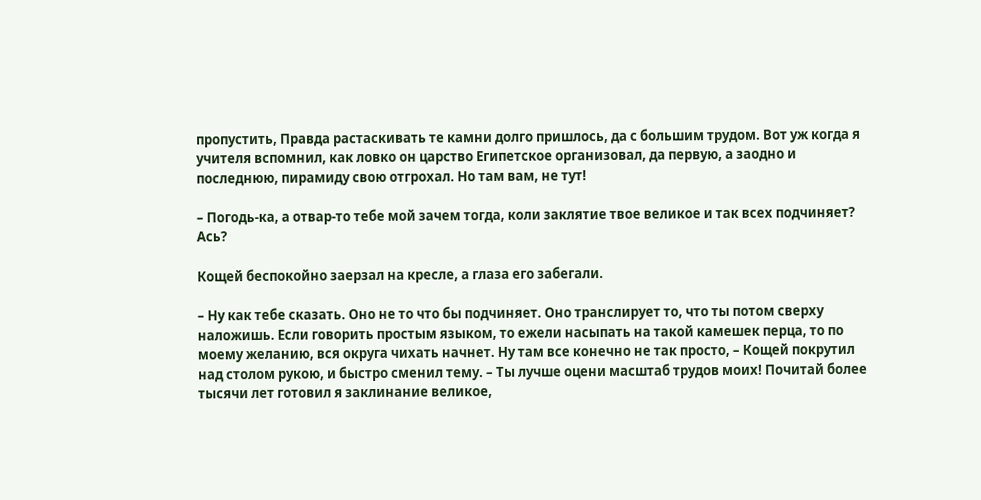пропустить, Правда растаскивать те камни долго пришлось, да с большим трудом. Вот уж когда я учителя вспомнил, как ловко он царство Египетское организовал, да первую, а заодно и последнюю, пирамиду свою отгрохал. Но там вам, не тут!

– Погодь-ка, а отвар-то тебе мой зачем тогда, коли заклятие твое великое и так всех подчиняет? Ась?

Кощей беспокойно заерзал на кресле, а глаза его забегали.

– Ну как тебе сказать. Оно не то что бы подчиняет. Оно транслирует то, что ты потом сверху наложишь. Если говорить простым языком, то ежели насыпать на такой камешек перца, то по моему желанию, вся округа чихать начнет. Ну там все конечно не так просто, – Кощей покрутил над столом рукою, и быстро сменил тему. – Ты лучше оцени масштаб трудов моих! Почитай более тысячи лет готовил я заклинание великое,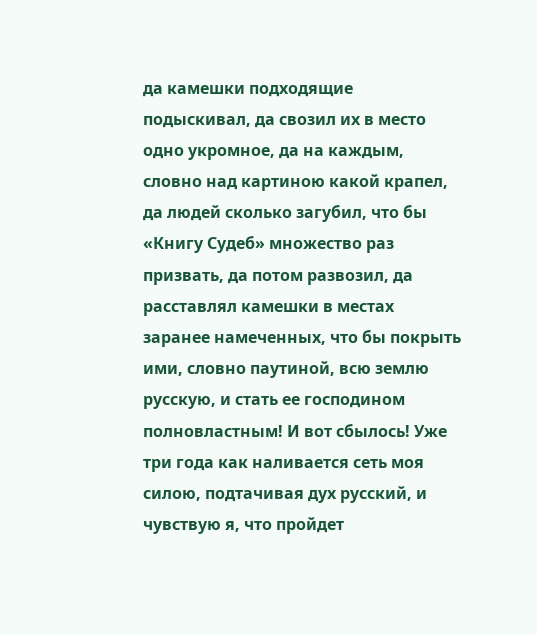да камешки подходящие подыскивал, да свозил их в место одно укромное, да на каждым, словно над картиною какой крапел, да людей сколько загубил, что бы «Книгу Судеб» множество раз призвать, да потом развозил, да расставлял камешки в местах заранее намеченных, что бы покрыть ими, словно паутиной, всю землю русскую, и стать ее господином полновластным! И вот сбылось! Уже три года как наливается сеть моя силою, подтачивая дух русский, и чувствую я, что пройдет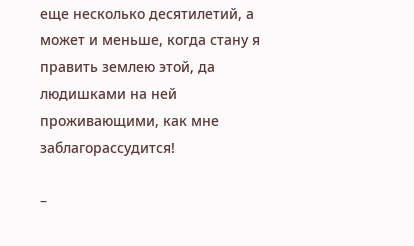еще несколько десятилетий, а может и меньше, когда стану я править землею этой, да людишками на ней проживающими, как мне заблагорассудится!

–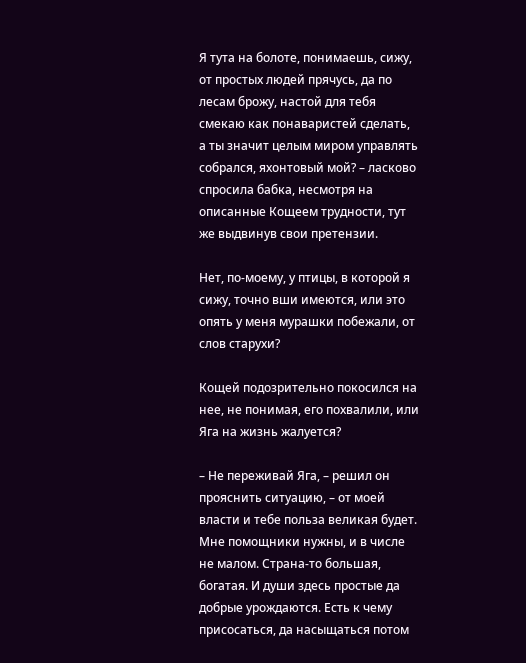Я тута на болоте, понимаешь, сижу, от простых людей прячусь, да по лесам брожу, настой для тебя смекаю как понаваристей сделать, а ты значит целым миром управлять собрался, яхонтовый мой? – ласково спросила бабка, несмотря на описанные Кощеем трудности, тут же выдвинув свои претензии.

Нет, по-моему, у птицы, в которой я сижу, точно вши имеются, или это опять у меня мурашки побежали, от слов старухи?

Кощей подозрительно покосился на нее, не понимая, его похвалили, или Яга на жизнь жалуется?

– Не переживай Яга, – решил он прояснить ситуацию, – от моей власти и тебе польза великая будет. Мне помощники нужны, и в числе не малом. Страна-то большая, богатая. И души здесь простые да добрые урождаются. Есть к чему присосаться, да насыщаться потом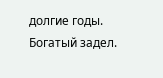долгие годы. Богатый задел.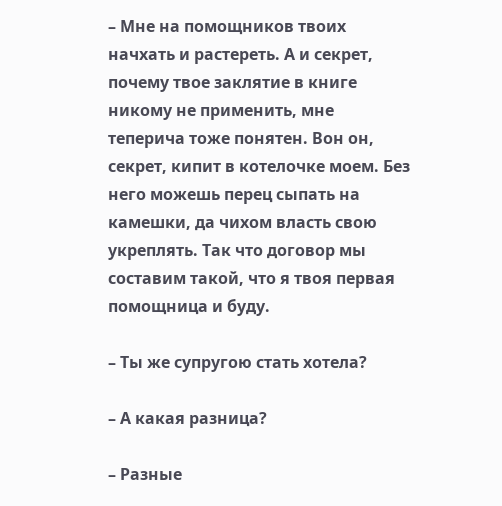– Мне на помощников твоих начхать и растереть. А и секрет, почему твое заклятие в книге никому не применить, мне теперича тоже понятен. Вон он, секрет, кипит в котелочке моем. Без него можешь перец сыпать на камешки, да чихом власть свою укреплять. Так что договор мы составим такой, что я твоя первая помощница и буду.

– Ты же супругою стать хотела?

– А какая разница?

– Разные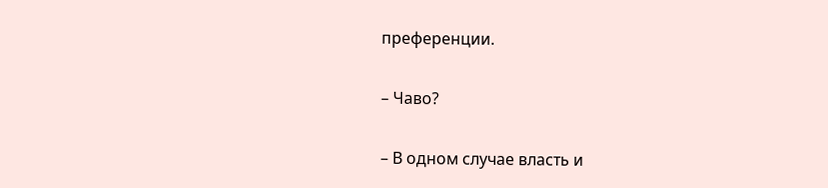преференции.

– Чаво?

– В одном случае власть и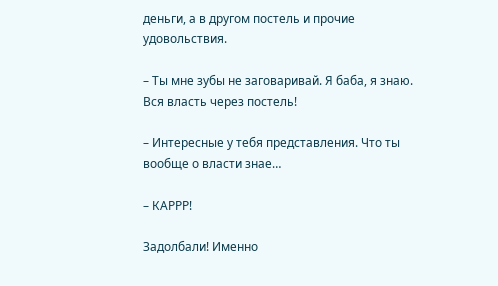деньги, а в другом постель и прочие удовольствия.

– Ты мне зубы не заговаривай. Я баба, я знаю. Вся власть через постель!

– Интересные у тебя представления. Что ты вообще о власти знае…

– КАРРР!

Задолбали! Именно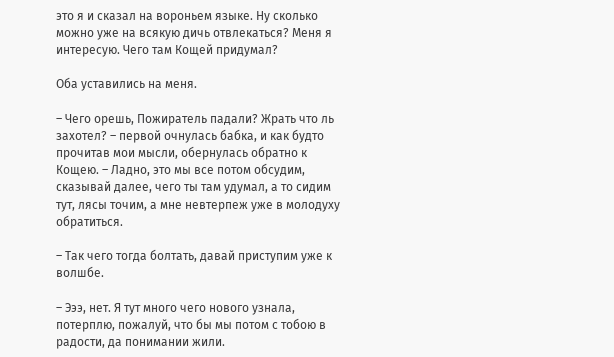это я и сказал на вороньем языке. Ну сколько можно уже на всякую дичь отвлекаться? Меня я интересую. Чего там Кощей придумал?

Оба уставились на меня.

– Чего орешь, Пожиратель падали? Жрать что ль захотел? – первой очнулась бабка, и как будто прочитав мои мысли, обернулась обратно к Кощею. – Ладно, это мы все потом обсудим, сказывай далее, чего ты там удумал, а то сидим тут, лясы точим, а мне невтерпеж уже в молодуху обратиться.

– Так чего тогда болтать, давай приступим уже к волшбе.

– Эээ, нет. Я тут много чего нового узнала, потерплю, пожалуй, что бы мы потом с тобою в радости, да понимании жили.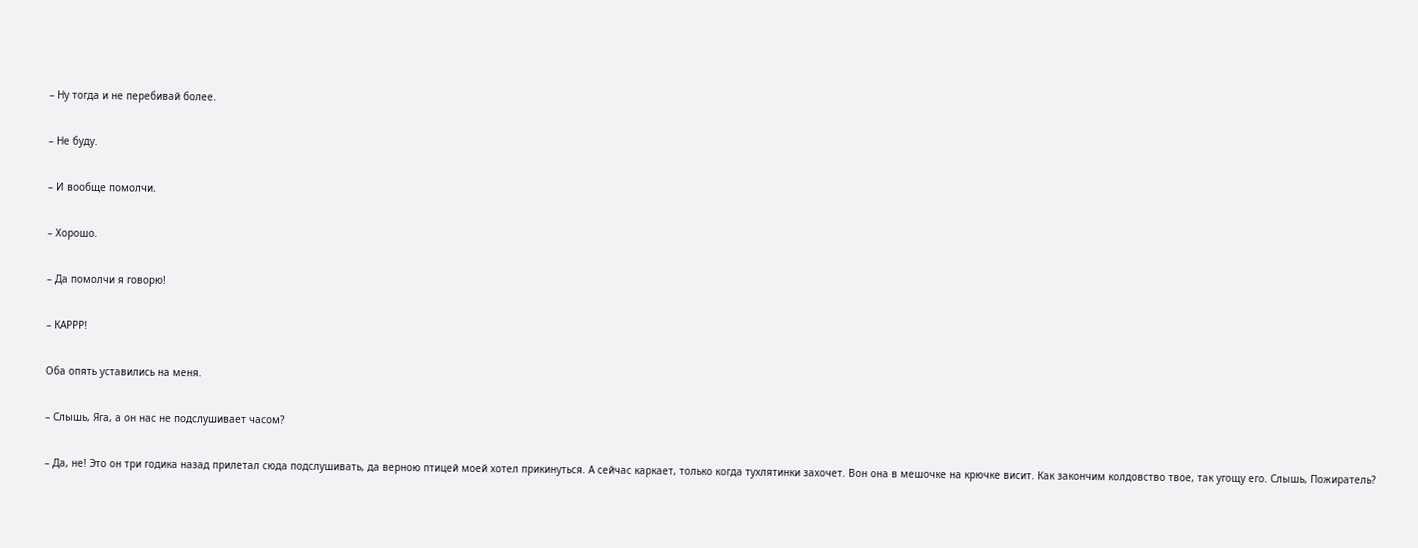– Ну тогда и не перебивай более.

– Не буду.

– И вообще помолчи.

– Хорошо.

– Да помолчи я говорю!

– КАРРР!

Оба опять уставились на меня.

– Слышь, Яга, а он нас не подслушивает часом?

– Да, не! Это он три годика назад прилетал сюда подслушивать, да верною птицей моей хотел прикинуться. А сейчас каркает, только когда тухлятинки захочет. Вон она в мешочке на крючке висит. Как закончим колдовство твое, так угощу его. Слышь, Пожиратель?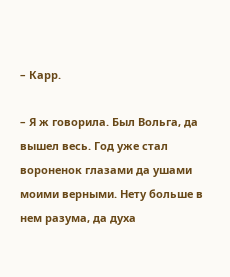– Карр.

– Я ж говорила. Был Вольга, да вышел весь. Год уже стал вороненок глазами да ушами моими верными. Нету больше в нем разума, да духа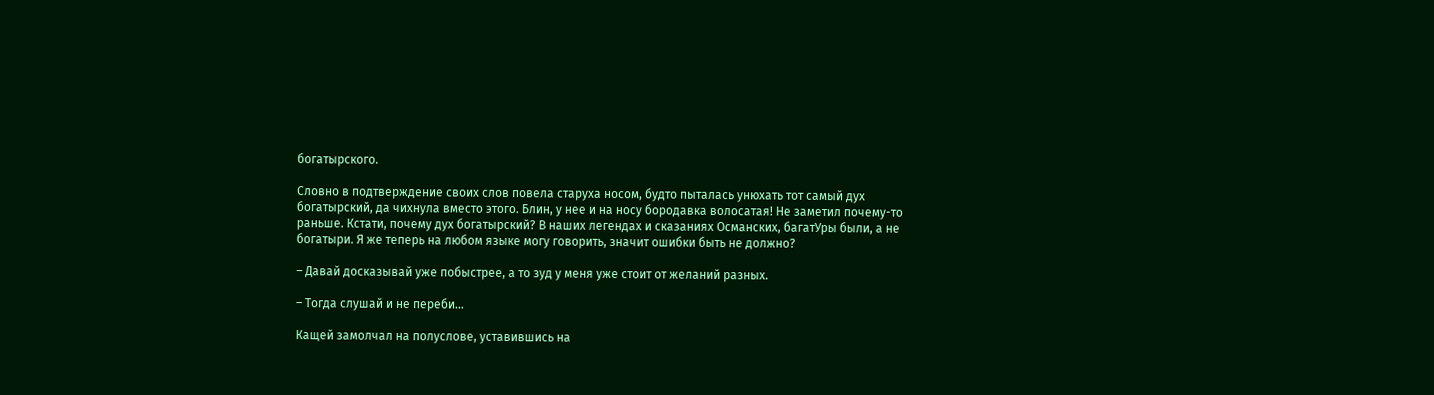богатырского.

Словно в подтверждение своих слов повела старуха носом, будто пыталась унюхать тот самый дух богатырский, да чихнула вместо этого. Блин, у нее и на носу бородавка волосатая! Не заметил почему-то раньше. Кстати, почему дух богатырский? В наших легендах и сказаниях Османских, багатУры были, а не богатыри. Я же теперь на любом языке могу говорить, значит ошибки быть не должно?

– Давай досказывай уже побыстрее, а то зуд у меня уже стоит от желаний разных.

– Тогда слушай и не переби…

Кащей замолчал на полуслове, уставившись на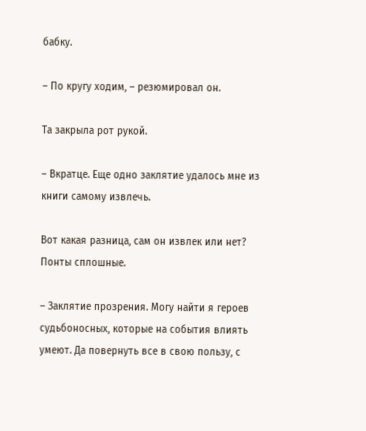бабку.

– По кругу ходим, – резюмировал он.

Та закрыла рот рукой.

– Вкратце. Еще одно заклятие удалось мне из книги самому извлечь.

Вот какая разница, сам он извлек или нет? Понты сплошные.

– Заклятие прозрения. Могу найти я героев судьбоносных, которые на события влиять умеют. Да повернуть все в свою пользу, с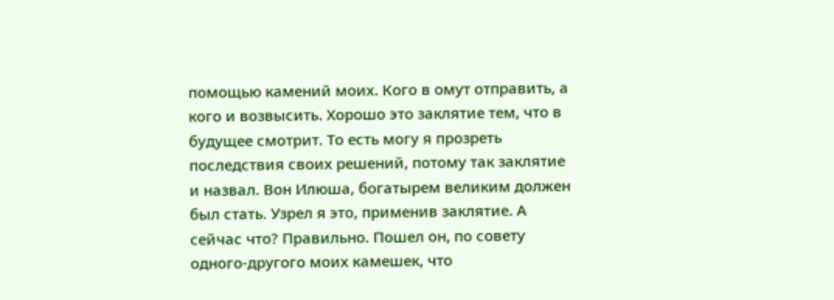помощью камений моих. Кого в омут отправить, а кого и возвысить. Хорошо это заклятие тем, что в будущее смотрит. То есть могу я прозреть последствия своих решений, потому так заклятие и назвал. Вон Илюша, богатырем великим должен был стать. Узрел я это, применив заклятие. А сейчас что? Правильно. Пошел он, по совету одного-другого моих камешек, что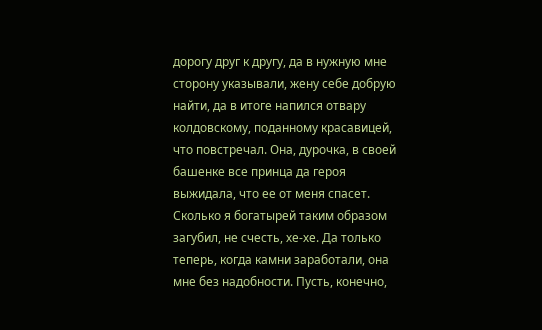дорогу друг к другу, да в нужную мне сторону указывали, жену себе добрую найти, да в итоге напился отвару колдовскому, поданному красавицей, что повстречал. Она, дурочка, в своей башенке все принца да героя выжидала, что ее от меня спасет. Сколько я богатырей таким образом загубил, не счесть, хе-хе. Да только теперь, когда камни заработали, она мне без надобности. Пусть, конечно,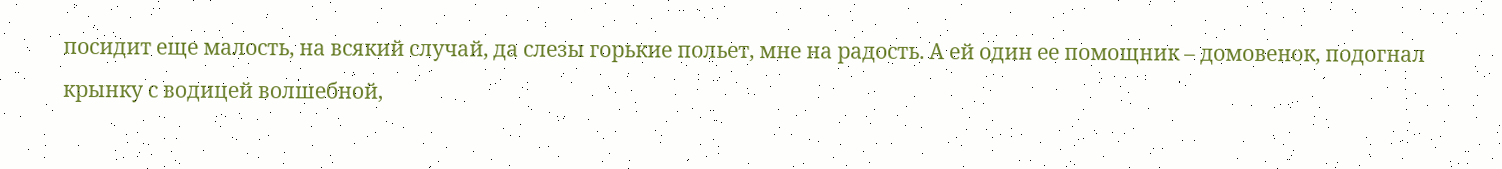посидит еще малость, на всякий случай, да слезы горькие польет, мне на радость. А ей один ее помощник – домовенок, подогнал крынку с водицей волшебной,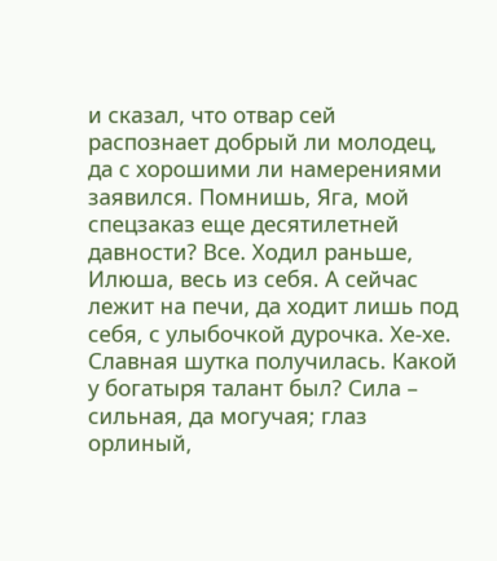и сказал, что отвар сей распознает добрый ли молодец, да с хорошими ли намерениями заявился. Помнишь, Яга, мой спецзаказ еще десятилетней давности? Все. Ходил раньше, Илюша, весь из себя. А сейчас лежит на печи, да ходит лишь под себя, с улыбочкой дурочка. Хе-хе. Славная шутка получилась. Какой у богатыря талант был? Сила – сильная, да могучая; глаз орлиный,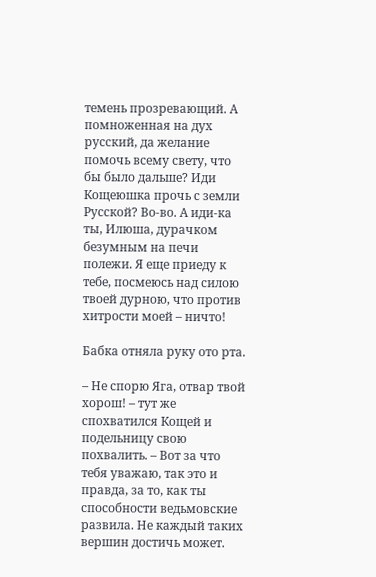темень прозревающий. А помноженная на дух русский, да желание помочь всему свету, что бы было дальше? Иди Кощеюшка прочь с земли Русской? Во-во. А иди-ка ты, Илюша, дурачком безумным на печи полежи. Я еще приеду к тебе, посмеюсь над силою твоей дурною, что против хитрости моей – ничто!

Бабка отняла руку ото рта.

– Не спорю Яга, отвар твой хорош! – тут же спохватился Кощей и подельницу свою похвалить. – Вот за что тебя уважаю, так это и правда, за то, как ты способности ведьмовские развила. Не каждый таких вершин достичь может.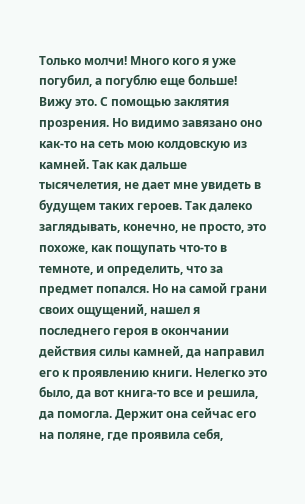Только молчи! Много кого я уже погубил, а погублю еще больше! Вижу это. С помощью заклятия прозрения. Но видимо завязано оно как-то на сеть мою колдовскую из камней. Так как дальше тысячелетия, не дает мне увидеть в будущем таких героев. Так далеко заглядывать, конечно, не просто, это похоже, как пощупать что-то в темноте, и определить, что за предмет попался. Но на самой грани своих ощущений, нашел я последнего героя в окончании действия силы камней, да направил его к проявлению книги. Нелегко это было, да вот книга-то все и решила, да помогла. Держит она сейчас его на поляне, где проявила себя,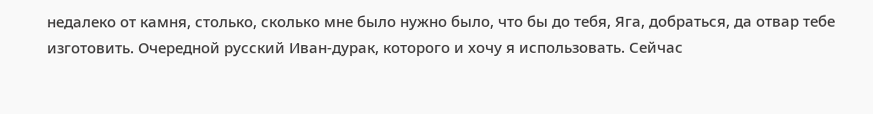недалеко от камня, столько, сколько мне было нужно было, что бы до тебя, Яга, добраться, да отвар тебе изготовить. Очередной русский Иван-дурак, которого и хочу я использовать. Сейчас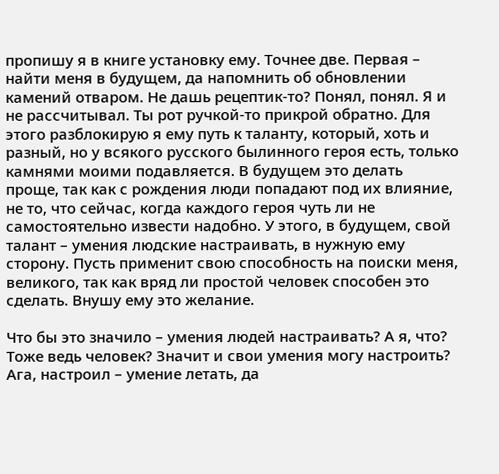пропишу я в книге установку ему. Точнее две. Первая – найти меня в будущем, да напомнить об обновлении камений отваром. Не дашь рецептик-то? Понял, понял. Я и не рассчитывал. Ты рот ручкой-то прикрой обратно. Для этого разблокирую я ему путь к таланту, который, хоть и разный, но у всякого русского былинного героя есть, только камнями моими подавляется. В будущем это делать проще, так как с рождения люди попадают под их влияние, не то, что сейчас, когда каждого героя чуть ли не самостоятельно извести надобно. У этого, в будущем, свой талант – умения людские настраивать, в нужную ему сторону. Пусть применит свою способность на поиски меня, великого, так как вряд ли простой человек способен это сделать. Внушу ему это желание.

Что бы это значило – умения людей настраивать? А я, что? Тоже ведь человек? Значит и свои умения могу настроить? Ага, настроил – умение летать, да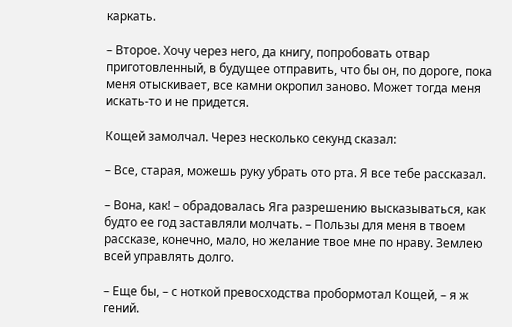каркать.

– Второе. Хочу через него, да книгу, попробовать отвар приготовленный, в будущее отправить, что бы он, по дороге, пока меня отыскивает, все камни окропил заново. Может тогда меня искать-то и не придется.

Кощей замолчал. Через несколько секунд сказал:

– Все, старая, можешь руку убрать ото рта. Я все тебе рассказал.

– Вона, как! – обрадовалась Яга разрешению высказываться, как будто ее год заставляли молчать. – Пользы для меня в твоем рассказе, конечно, мало, но желание твое мне по нраву. Землею всей управлять долго.

– Еще бы, – с ноткой превосходства пробормотал Кощей, – я ж гений.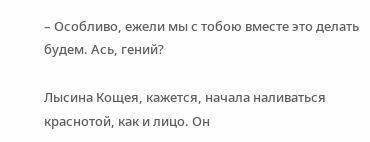– Особливо, ежели мы с тобою вместе это делать будем. Ась, гений?

Лысина Кощея, кажется, начала наливаться краснотой, как и лицо. Он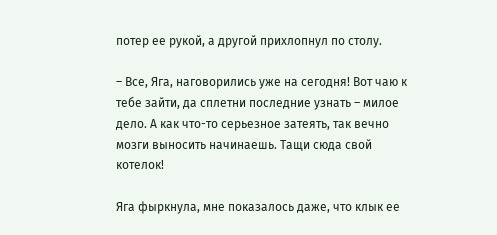потер ее рукой, а другой прихлопнул по столу.

– Все, Яга, наговорились уже на сегодня! Вот чаю к тебе зайти, да сплетни последние узнать – милое дело. А как что-то серьезное затеять, так вечно мозги выносить начинаешь. Тащи сюда свой котелок!

Яга фыркнула, мне показалось даже, что клык ее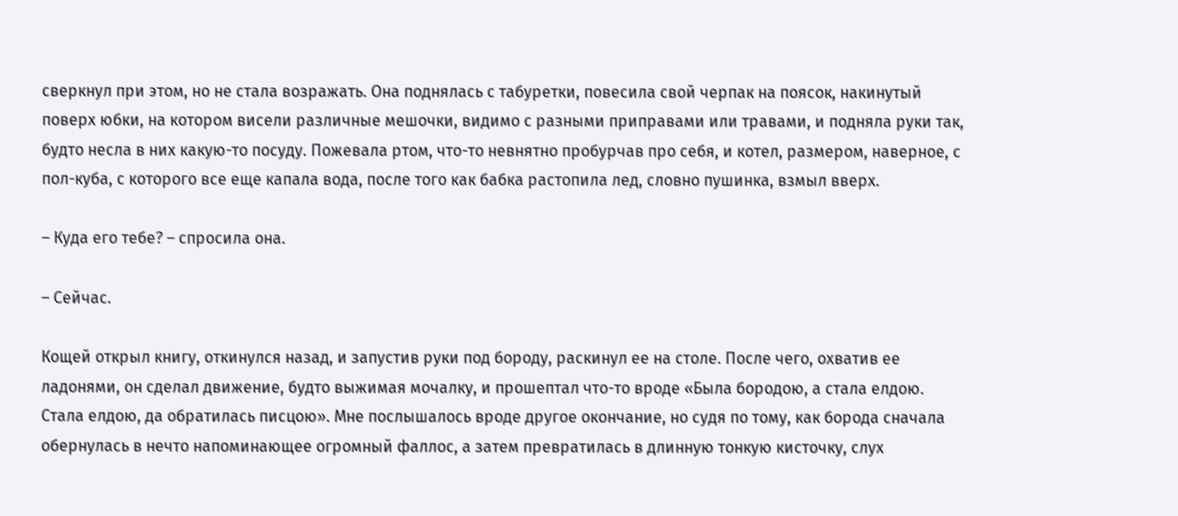сверкнул при этом, но не стала возражать. Она поднялась с табуретки, повесила свой черпак на поясок, накинутый поверх юбки, на котором висели различные мешочки, видимо с разными приправами или травами, и подняла руки так, будто несла в них какую-то посуду. Пожевала ртом, что-то невнятно пробурчав про себя, и котел, размером, наверное, с пол-куба, с которого все еще капала вода, после того как бабка растопила лед, словно пушинка, взмыл вверх.

– Куда его тебе? – спросила она.

– Сейчас.

Кощей открыл книгу, откинулся назад, и запустив руки под бороду, раскинул ее на столе. После чего, охватив ее ладонями, он сделал движение, будто выжимая мочалку, и прошептал что-то вроде «Была бородою, а стала елдою. Стала елдою, да обратилась писцою». Мне послышалось вроде другое окончание, но судя по тому, как борода сначала обернулась в нечто напоминающее огромный фаллос, а затем превратилась в длинную тонкую кисточку, слух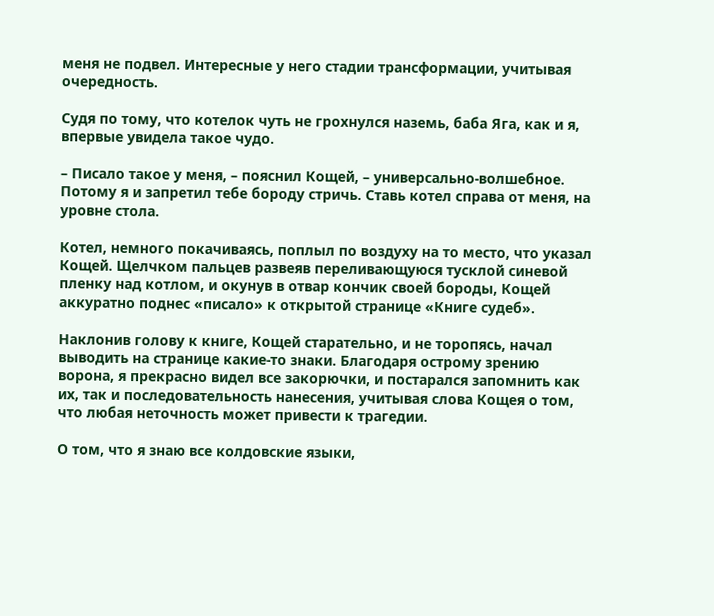меня не подвел. Интересные у него стадии трансформации, учитывая очередность.

Судя по тому, что котелок чуть не грохнулся наземь, баба Яга, как и я, впервые увидела такое чудо.

– Писало такое у меня, – пояснил Кощей, – универсально-волшебное. Потому я и запретил тебе бороду стричь. Ставь котел справа от меня, на уровне стола.

Котел, немного покачиваясь, поплыл по воздуху на то место, что указал Кощей. Щелчком пальцев развеяв переливающуюся тусклой синевой пленку над котлом, и окунув в отвар кончик своей бороды, Кощей аккуратно поднес «писало» к открытой странице «Книге судеб».

Наклонив голову к книге, Кощей старательно, и не торопясь, начал выводить на странице какие-то знаки. Благодаря острому зрению ворона, я прекрасно видел все закорючки, и постарался запомнить как их, так и последовательность нанесения, учитывая слова Кощея о том, что любая неточность может привести к трагедии.

О том, что я знаю все колдовские языки,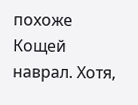похоже Кощей наврал. Хотя,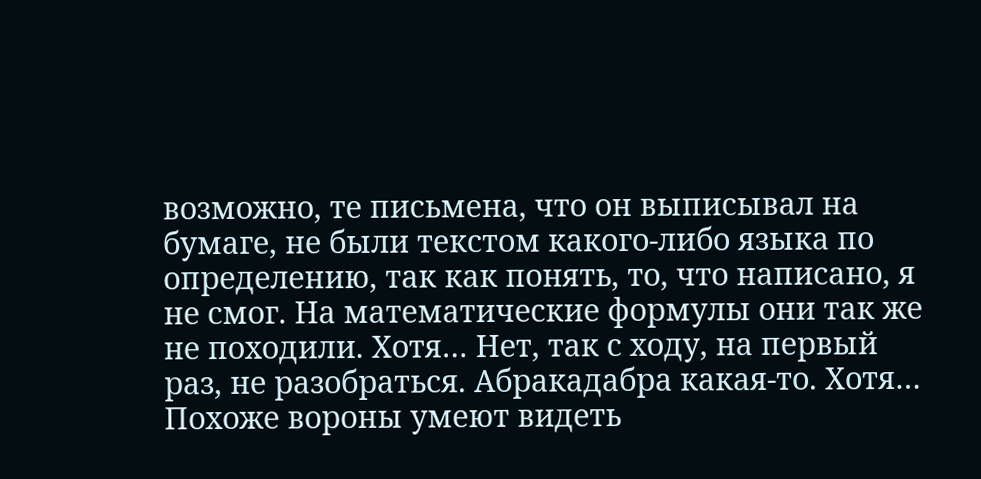возможно, те письмена, что он выписывал на бумаге, не были текстом какого-либо языка по определению, так как понять, то, что написано, я не смог. На математические формулы они так же не походили. Хотя… Нет, так с ходу, на первый раз, не разобраться. Абракадабра какая-то. Хотя… Похоже вороны умеют видеть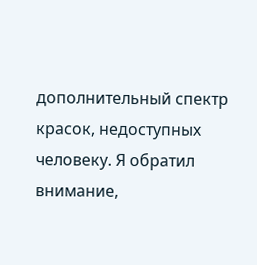дополнительный спектр красок, недоступных человеку. Я обратил внимание,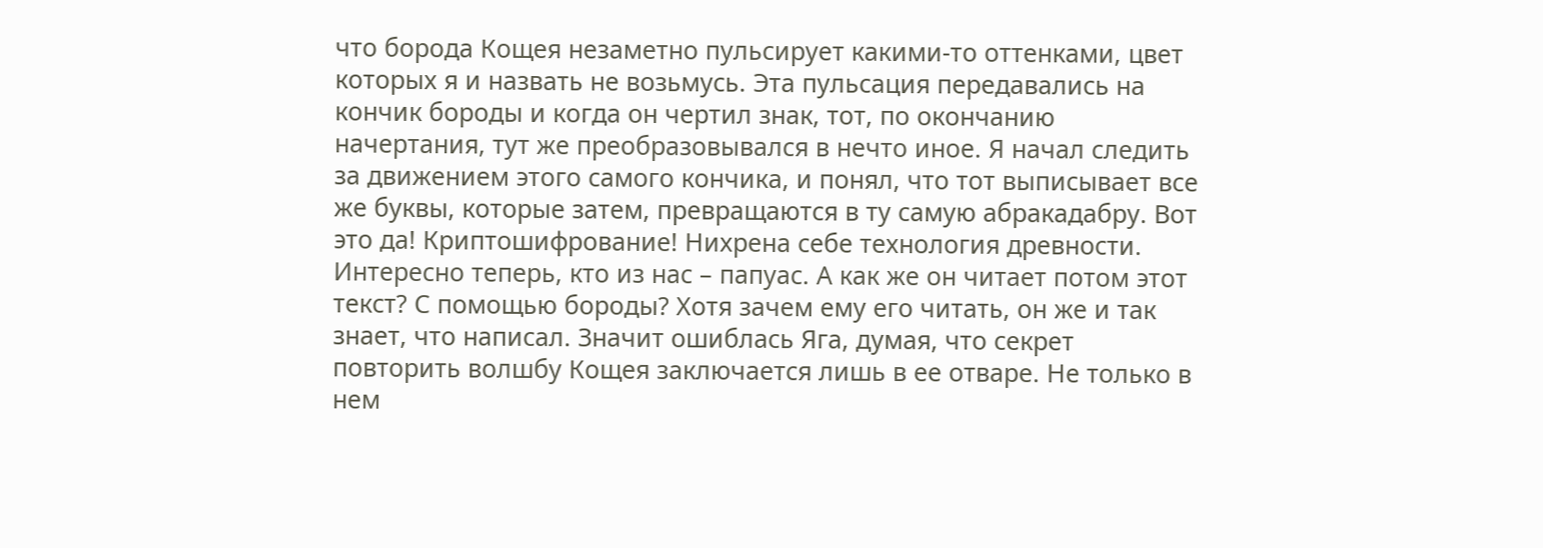что борода Кощея незаметно пульсирует какими-то оттенками, цвет которых я и назвать не возьмусь. Эта пульсация передавались на кончик бороды и когда он чертил знак, тот, по окончанию начертания, тут же преобразовывался в нечто иное. Я начал следить за движением этого самого кончика, и понял, что тот выписывает все же буквы, которые затем, превращаются в ту самую абракадабру. Вот это да! Криптошифрование! Нихрена себе технология древности. Интересно теперь, кто из нас – папуас. А как же он читает потом этот текст? С помощью бороды? Хотя зачем ему его читать, он же и так знает, что написал. Значит ошиблась Яга, думая, что секрет повторить волшбу Кощея заключается лишь в ее отваре. Не только в нем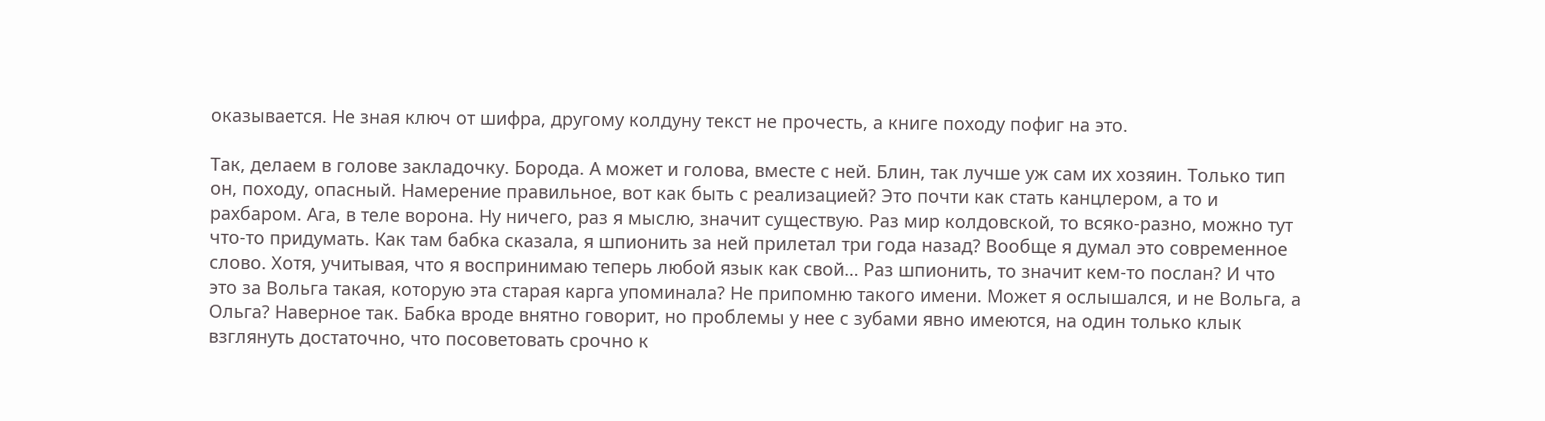оказывается. Не зная ключ от шифра, другому колдуну текст не прочесть, а книге походу пофиг на это.

Так, делаем в голове закладочку. Борода. А может и голова, вместе с ней. Блин, так лучше уж сам их хозяин. Только тип он, походу, опасный. Намерение правильное, вот как быть с реализацией? Это почти как стать канцлером, а то и рахбаром. Ага, в теле ворона. Ну ничего, раз я мыслю, значит существую. Раз мир колдовской, то всяко-разно, можно тут что-то придумать. Как там бабка сказала, я шпионить за ней прилетал три года назад? Вообще я думал это современное слово. Хотя, учитывая, что я воспринимаю теперь любой язык как свой… Раз шпионить, то значит кем-то послан? И что это за Вольга такая, которую эта старая карга упоминала? Не припомню такого имени. Может я ослышался, и не Вольга, а Ольга? Наверное так. Бабка вроде внятно говорит, но проблемы у нее с зубами явно имеются, на один только клык взглянуть достаточно, что посоветовать срочно к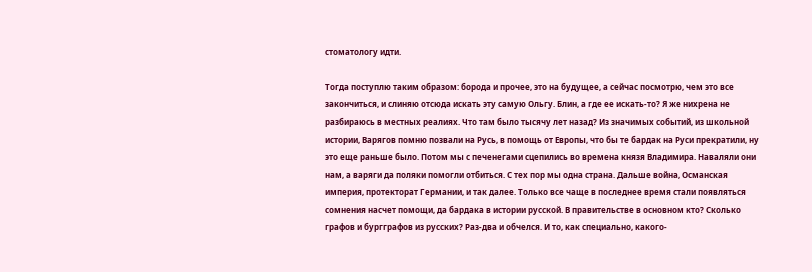стоматологу идти.

Тогда поступлю таким образом: борода и прочее, это на будущее, а сейчас посмотрю, чем это все закончиться, и слиняю отсюда искать эту самую Ольгу. Блин, а где ее искать-то? Я же нихрена не разбираюсь в местных реалиях. Что там было тысячу лет назад? Из значимых событий, из школьной истории, Варягов помню позвали на Русь, в помощь от Европы, что бы те бардак на Руси прекратили, ну это еще раньше было. Потом мы с печенегами сцепились во времена князя Владимира. Наваляли они нам, а варяги да поляки помогли отбиться. С тех пор мы одна страна. Дальше война, Османская империя, протекторат Германии, и так далее. Только все чаще в последнее время стали появляться сомнения насчет помощи, да бардака в истории русской. В правительстве в основном кто? Сколько графов и бургграфов из русских? Раз-два и обчелся. И то, как специально, какого-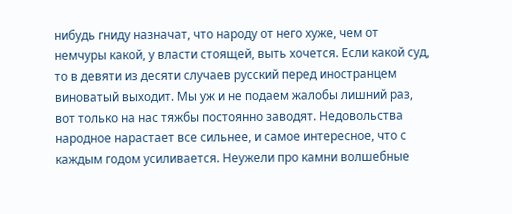нибудь гниду назначат, что народу от него хуже, чем от немчуры какой, у власти стоящей, выть хочется. Если какой суд, то в девяти из десяти случаев русский перед иностранцем виноватый выходит. Мы уж и не подаем жалобы лишний раз, вот только на нас тяжбы постоянно заводят. Недовольства народное нарастает все сильнее, и самое интересное, что с каждым годом усиливается. Неужели про камни волшебные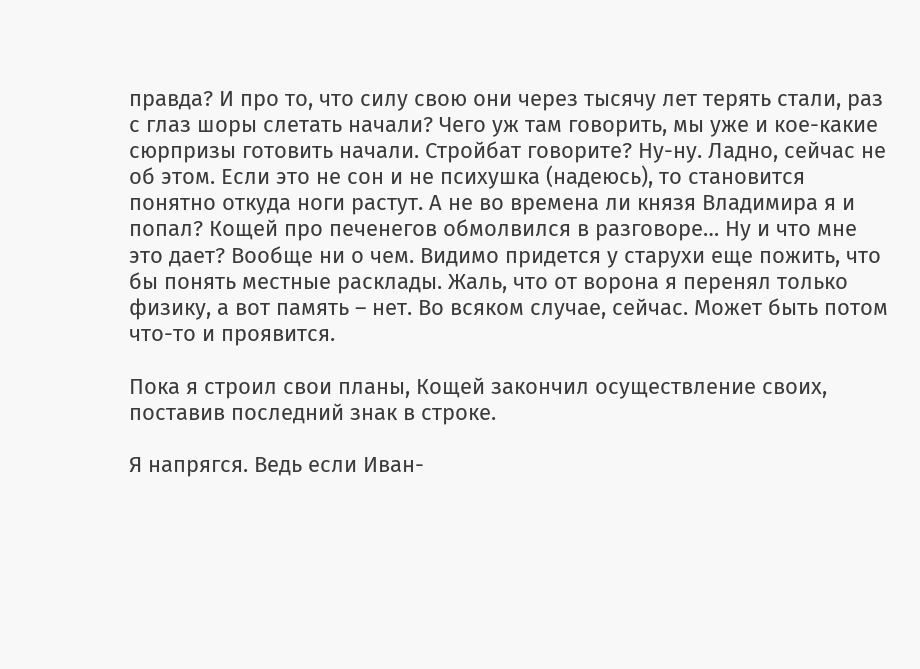правда? И про то, что силу свою они через тысячу лет терять стали, раз с глаз шоры слетать начали? Чего уж там говорить, мы уже и кое-какие сюрпризы готовить начали. Стройбат говорите? Ну-ну. Ладно, сейчас не об этом. Если это не сон и не психушка (надеюсь), то становится понятно откуда ноги растут. А не во времена ли князя Владимира я и попал? Кощей про печенегов обмолвился в разговоре… Ну и что мне это дает? Вообще ни о чем. Видимо придется у старухи еще пожить, что бы понять местные расклады. Жаль, что от ворона я перенял только физику, а вот память – нет. Во всяком случае, сейчас. Может быть потом что-то и проявится.

Пока я строил свои планы, Кощей закончил осуществление своих, поставив последний знак в строке.

Я напрягся. Ведь если Иван-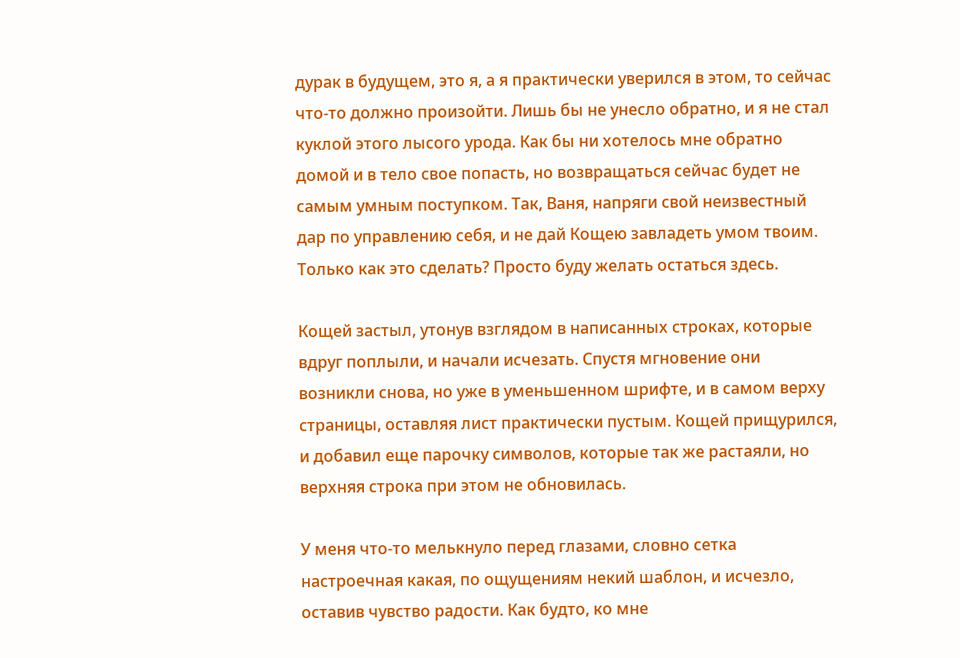дурак в будущем, это я, а я практически уверился в этом, то сейчас что-то должно произойти. Лишь бы не унесло обратно, и я не стал куклой этого лысого урода. Как бы ни хотелось мне обратно домой и в тело свое попасть, но возвращаться сейчас будет не самым умным поступком. Так, Ваня, напряги свой неизвестный дар по управлению себя, и не дай Кощею завладеть умом твоим. Только как это сделать? Просто буду желать остаться здесь.

Кощей застыл, утонув взглядом в написанных строках, которые вдруг поплыли, и начали исчезать. Спустя мгновение они возникли снова, но уже в уменьшенном шрифте, и в самом верху страницы, оставляя лист практически пустым. Кощей прищурился, и добавил еще парочку символов, которые так же растаяли, но верхняя строка при этом не обновилась.

У меня что-то мелькнуло перед глазами, словно сетка настроечная какая, по ощущениям некий шаблон, и исчезло, оставив чувство радости. Как будто, ко мне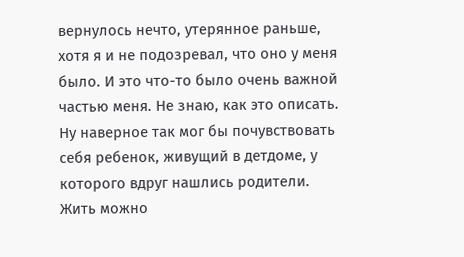вернулось нечто, утерянное раньше, хотя я и не подозревал, что оно у меня было. И это что-то было очень важной частью меня. Не знаю, как это описать. Ну наверное так мог бы почувствовать себя ребенок, живущий в детдоме, у которого вдруг нашлись родители. Жить можно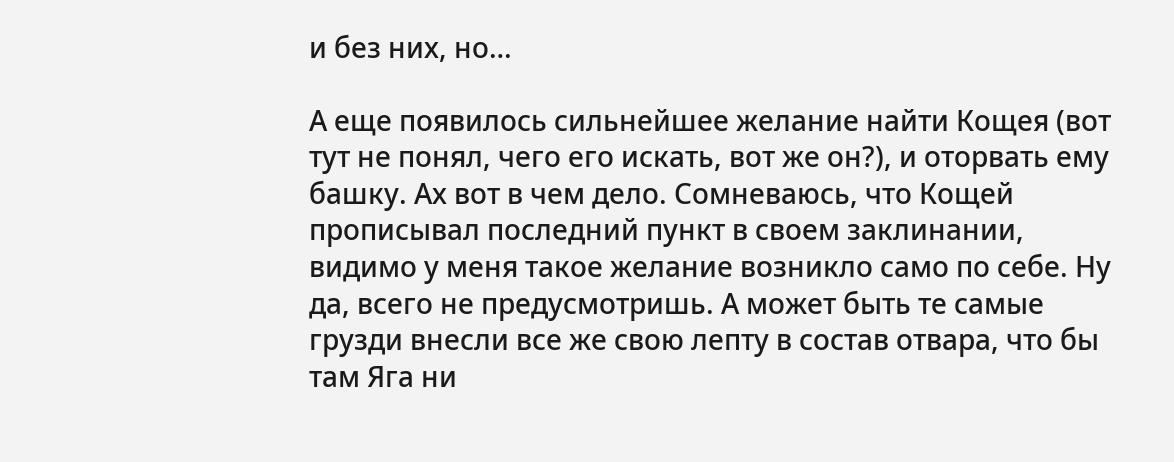и без них, но…

А еще появилось сильнейшее желание найти Кощея (вот тут не понял, чего его искать, вот же он?), и оторвать ему башку. Ах вот в чем дело. Сомневаюсь, что Кощей прописывал последний пункт в своем заклинании, видимо у меня такое желание возникло само по себе. Ну да, всего не предусмотришь. А может быть те самые грузди внесли все же свою лепту в состав отвара, что бы там Яга ни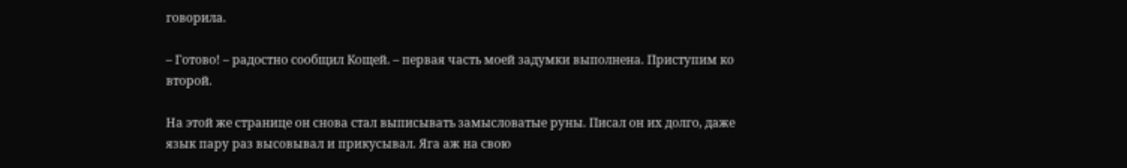говорила.

– Готово! – радостно сообщил Кощей. – первая часть моей задумки выполнена. Приступим ко второй.

На этой же странице он снова стал выписывать замысловатые руны. Писал он их долго, даже язык пару раз высовывал и прикусывал. Яга аж на свою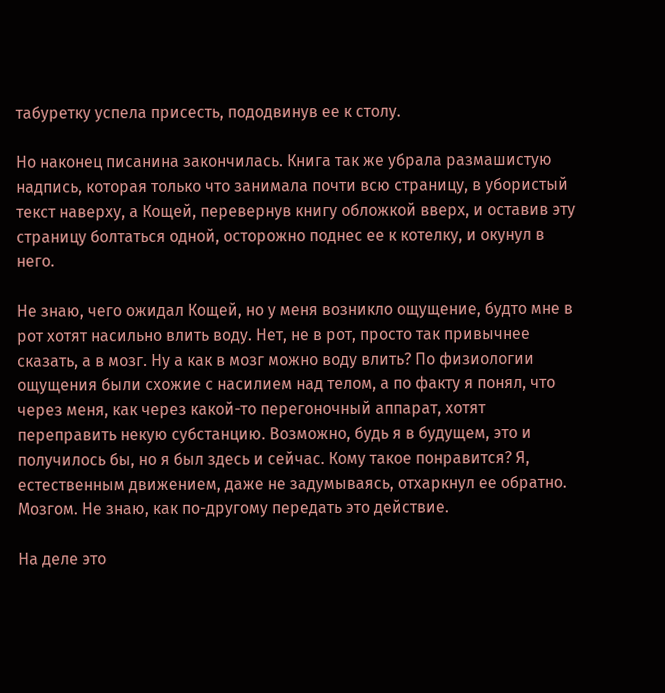табуретку успела присесть, пододвинув ее к столу.

Но наконец писанина закончилась. Книга так же убрала размашистую надпись, которая только что занимала почти всю страницу, в убористый текст наверху, а Кощей, перевернув книгу обложкой вверх, и оставив эту страницу болтаться одной, осторожно поднес ее к котелку, и окунул в него.

Не знаю, чего ожидал Кощей, но у меня возникло ощущение, будто мне в рот хотят насильно влить воду. Нет, не в рот, просто так привычнее сказать, а в мозг. Ну а как в мозг можно воду влить? По физиологии ощущения были схожие с насилием над телом, а по факту я понял, что через меня, как через какой-то перегоночный аппарат, хотят переправить некую субстанцию. Возможно, будь я в будущем, это и получилось бы, но я был здесь и сейчас. Кому такое понравится? Я, естественным движением, даже не задумываясь, отхаркнул ее обратно. Мозгом. Не знаю, как по-другому передать это действие.

На деле это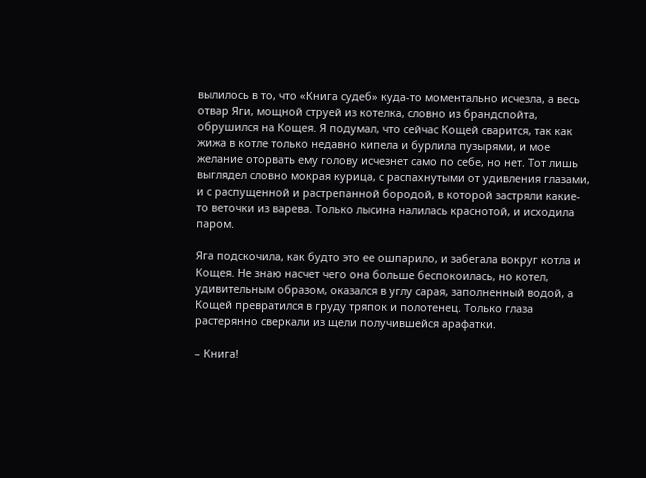вылилось в то, что «Книга судеб» куда-то моментально исчезла, а весь отвар Яги, мощной струей из котелка, словно из брандспойта, обрушился на Кощея. Я подумал, что сейчас Кощей сварится, так как жижа в котле только недавно кипела и бурлила пузырями, и мое желание оторвать ему голову исчезнет само по себе, но нет. Тот лишь выглядел словно мокрая курица, с распахнутыми от удивления глазами, и с распущенной и растрепанной бородой, в которой застряли какие-то веточки из варева. Только лысина налилась краснотой, и исходила паром.

Яга подскочила, как будто это ее ошпарило, и забегала вокруг котла и Кощея. Не знаю насчет чего она больше беспокоилась, но котел, удивительным образом, оказался в углу сарая, заполненный водой, а Кощей превратился в груду тряпок и полотенец. Только глаза растерянно сверкали из щели получившейся арафатки.

– Книга!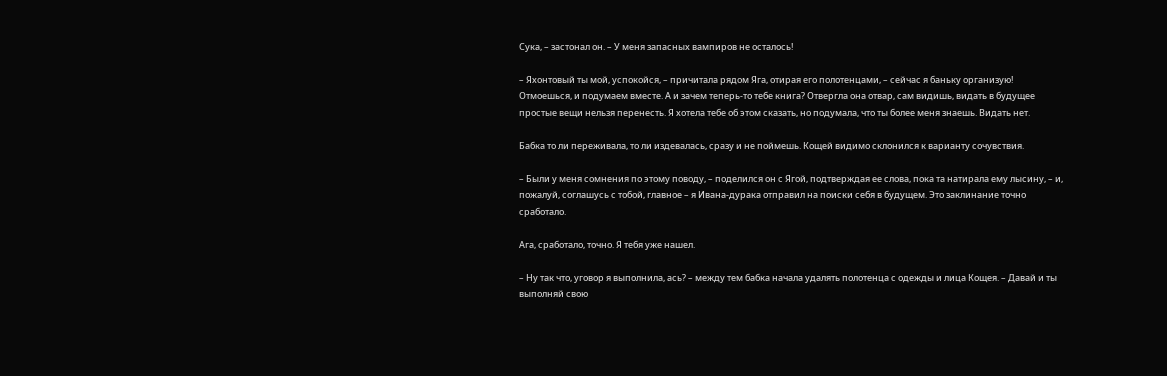Сука, – застонал он. – У меня запасных вампиров не осталось!

– Яхонтовый ты мой, успокойся, – причитала рядом Яга, отирая его полотенцами, – сейчас я баньку организую! Отмоешься, и подумаем вместе. А и зачем теперь-то тебе книга? Отвергла она отвар, сам видишь, видать в будущее простые вещи нельзя перенесть. Я хотела тебе об этом сказать, но подумала, что ты более меня знаешь. Видать нет.

Бабка то ли переживала, то ли издевалась, сразу и не поймешь. Кощей видимо склонился к варианту сочувствия.

– Были у меня сомнения по этому поводу, – поделился он с Ягой, подтверждая ее слова, пока та натирала ему лысину, – и, пожалуй, соглашусь с тобой, главное – я Ивана-дурака отправил на поиски себя в будущем. Это заклинание точно сработало.

Ага, сработало, точно. Я тебя уже нашел.

– Ну так что, уговор я выполнила, ась? – между тем бабка начала удалять полотенца с одежды и лица Кощея. – Давай и ты выполняй свою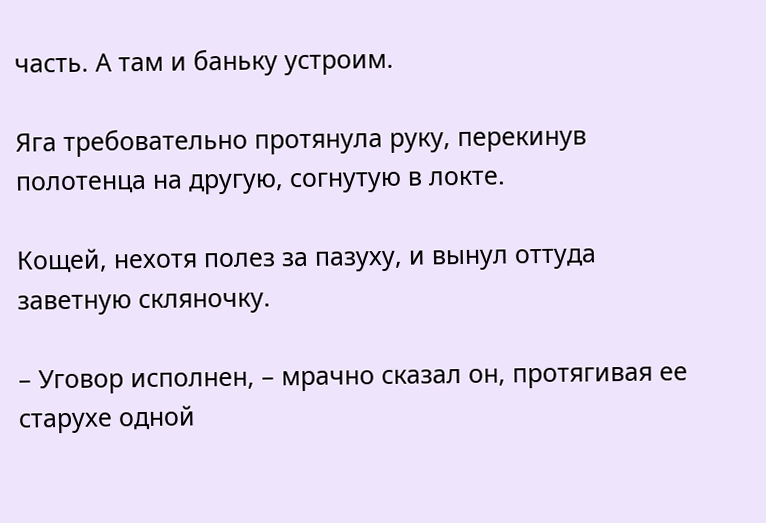часть. А там и баньку устроим.

Яга требовательно протянула руку, перекинув полотенца на другую, согнутую в локте.

Кощей, нехотя полез за пазуху, и вынул оттуда заветную скляночку.

– Уговор исполнен, – мрачно сказал он, протягивая ее старухе одной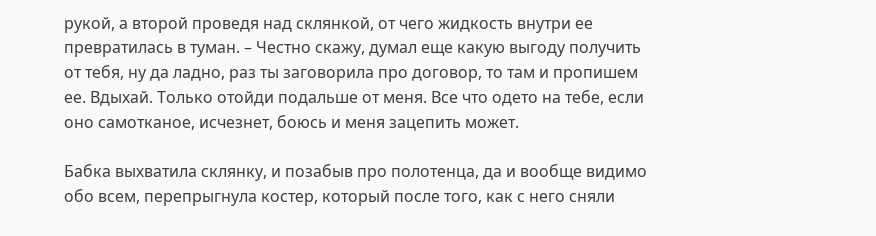рукой, а второй проведя над склянкой, от чего жидкость внутри ее превратилась в туман. – Честно скажу, думал еще какую выгоду получить от тебя, ну да ладно, раз ты заговорила про договор, то там и пропишем ее. Вдыхай. Только отойди подальше от меня. Все что одето на тебе, если оно самотканое, исчезнет, боюсь и меня зацепить может.

Бабка выхватила склянку, и позабыв про полотенца, да и вообще видимо обо всем, перепрыгнула костер, который после того, как с него сняли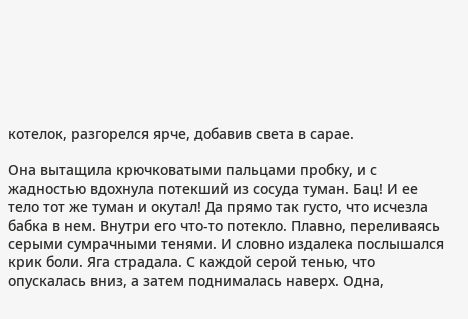котелок, разгорелся ярче, добавив света в сарае.

Она вытащила крючковатыми пальцами пробку, и с жадностью вдохнула потекший из сосуда туман. Бац! И ее тело тот же туман и окутал! Да прямо так густо, что исчезла бабка в нем. Внутри его что-то потекло. Плавно, переливаясь серыми сумрачными тенями. И словно издалека послышался крик боли. Яга страдала. С каждой серой тенью, что опускалась вниз, а затем поднималась наверх. Одна,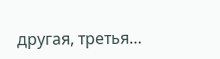другая, третья…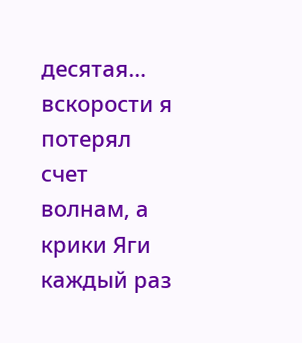десятая… вскорости я потерял счет волнам, а крики Яги каждый раз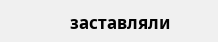заставляли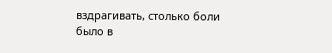вздрагивать, столько боли было в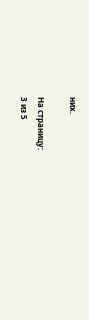них.

На страницу:
3 из 5